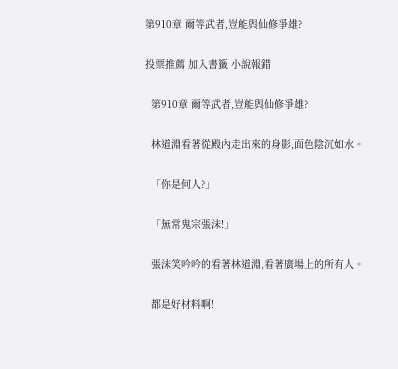第910章 爾等武者,豈能與仙修爭雄?

投票推薦 加入書籤 小說報錯

  第910章 爾等武者,豈能與仙修爭雄?

  林道淵看著從殿內走出來的身影,面色陰沉如水。

  「你是何人?」

  「無常鬼宗張沫!」

  張沫笑吟吟的看著林道淵,看著廣場上的所有人。

  都是好材料啊!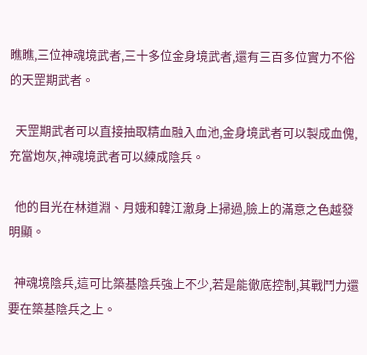瞧瞧,三位神魂境武者,三十多位金身境武者,還有三百多位實力不俗的天罡期武者。

  天罡期武者可以直接抽取精血融入血池,金身境武者可以製成血傀,充當炮灰,神魂境武者可以練成陰兵。

  他的目光在林道淵、月娥和韓江澈身上掃過,臉上的滿意之色越發明顯。

  神魂境陰兵,這可比築基陰兵強上不少,若是能徹底控制,其戰鬥力還要在築基陰兵之上。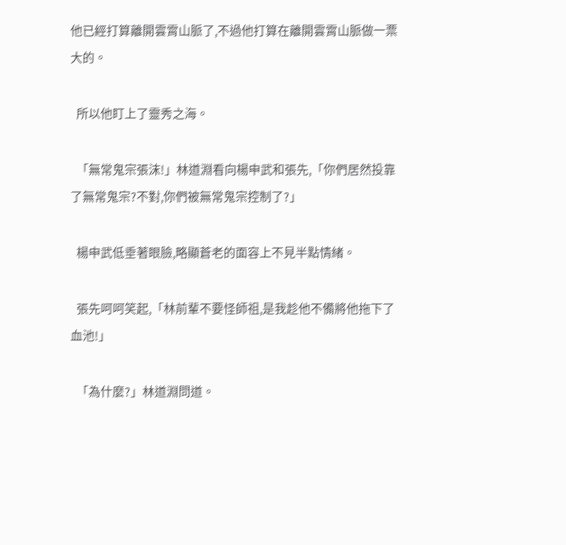他已經打算離開雲霄山脈了,不過他打算在離開雲霄山脈做一票大的。

  所以他盯上了靈秀之海。

  「無常鬼宗張沫!」林道淵看向楊申武和張先,「你們居然投靠了無常鬼宗?不對,你們被無常鬼宗控制了?」

  楊申武低垂著眼臉,略顯蒼老的面容上不見半點情緒。

  張先呵呵笑起,「林前輩不要怪師祖,是我趁他不備將他拖下了血池!」

  「為什麼?」林道淵問道。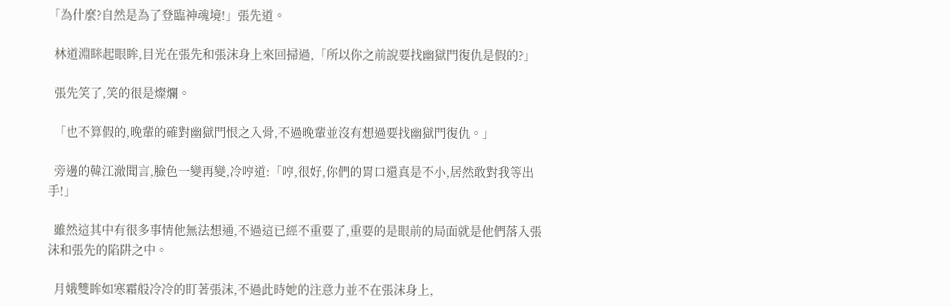「為什麼?自然是為了登臨神魂境!」張先道。

  林道淵眯起眼眸,目光在張先和張沫身上來回掃過,「所以你之前說要找幽獄門復仇是假的?」

  張先笑了,笑的很是燦爛。

  「也不算假的,晚輩的確對幽獄門恨之入骨,不過晚輩並沒有想過要找幽獄門復仇。」

  旁邊的韓江澈聞言,臉色一變再變,冷哼道:「哼,很好,你們的胃口還真是不小,居然敢對我等出手!」

  雖然這其中有很多事情他無法想通,不過這已經不重要了,重要的是眼前的局面就是他們落入張沫和張先的陷阱之中。

  月娥雙眸如寒霜般冷冷的盯著張沫,不過此時她的注意力並不在張沫身上,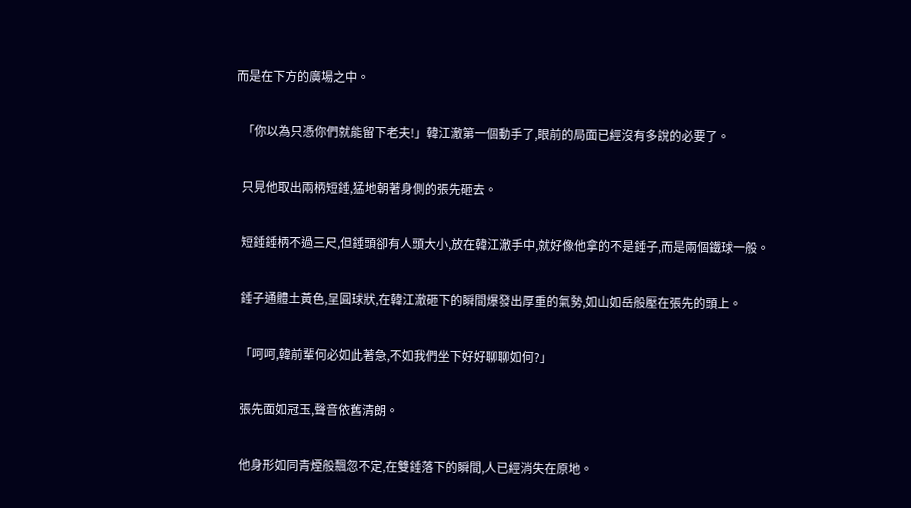而是在下方的廣場之中。

  「你以為只憑你們就能留下老夫!」韓江澈第一個動手了,眼前的局面已經沒有多說的必要了。

  只見他取出兩柄短錘,猛地朝著身側的張先砸去。

  短錘錘柄不過三尺,但錘頭卻有人頭大小,放在韓江澈手中,就好像他拿的不是錘子,而是兩個鐵球一般。

  錘子通體土黃色,呈圓球狀,在韓江澈砸下的瞬間爆發出厚重的氣勢,如山如岳般壓在張先的頭上。

  「呵呵,韓前輩何必如此著急,不如我們坐下好好聊聊如何?」

  張先面如冠玉,聲音依舊清朗。

  他身形如同青煙般飄忽不定,在雙錘落下的瞬間,人已經消失在原地。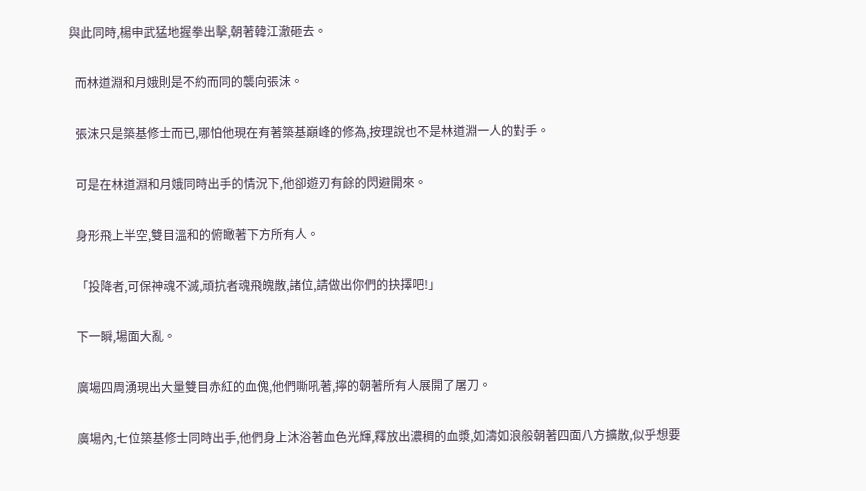與此同時,楊申武猛地握拳出擊,朝著韓江澈砸去。

  而林道淵和月娥則是不約而同的襲向張沫。

  張沫只是築基修士而已,哪怕他現在有著築基巔峰的修為,按理說也不是林道淵一人的對手。

  可是在林道淵和月娥同時出手的情況下,他卻遊刃有餘的閃避開來。

  身形飛上半空,雙目溫和的俯瞰著下方所有人。

  「投降者,可保神魂不滅,頑抗者魂飛魄散,諸位,請做出你們的抉擇吧!」

  下一瞬,場面大亂。

  廣場四周湧現出大量雙目赤紅的血傀,他們嘶吼著,擰的朝著所有人展開了屠刀。

  廣場內,七位築基修士同時出手,他們身上沐浴著血色光輝,釋放出濃稠的血漿,如濤如浪般朝著四面八方擴散,似乎想要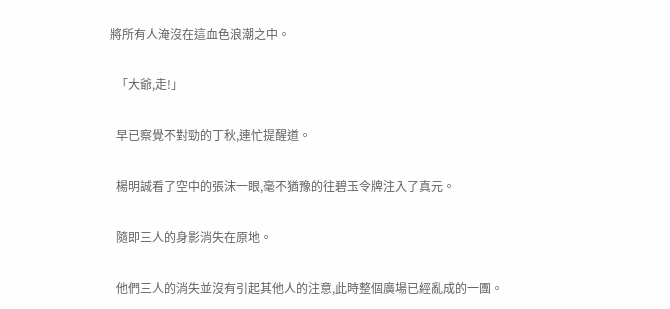將所有人淹沒在這血色浪潮之中。

  「大爺,走!」

  早已察覺不對勁的丁秋,連忙提醒道。

  楊明誠看了空中的張沫一眼,毫不猶豫的往碧玉令牌注入了真元。

  隨即三人的身影消失在原地。

  他們三人的消失並沒有引起其他人的注意,此時整個廣場已經亂成的一團。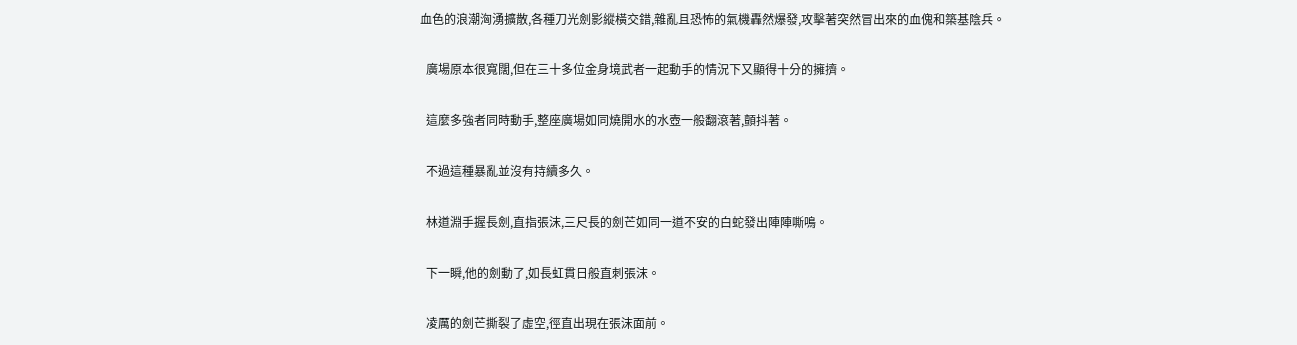血色的浪潮洶湧擴散,各種刀光劍影縱橫交錯,雜亂且恐怖的氣機轟然爆發,攻擊著突然冒出來的血傀和築基陰兵。

  廣場原本很寬闊,但在三十多位金身境武者一起動手的情況下又顯得十分的擁擠。

  這麼多強者同時動手,整座廣場如同燒開水的水壺一般翻滾著,顫抖著。

  不過這種暴亂並沒有持續多久。

  林道淵手握長劍,直指張沫,三尺長的劍芒如同一道不安的白蛇發出陣陣嘶鳴。

  下一瞬,他的劍動了,如長虹貫日般直刺張沫。

  凌厲的劍芒撕裂了虛空,徑直出現在張沫面前。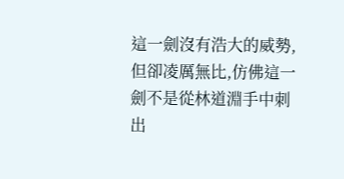這一劍沒有浩大的威勢,但卻凌厲無比,仿佛這一劍不是從林道淵手中刺出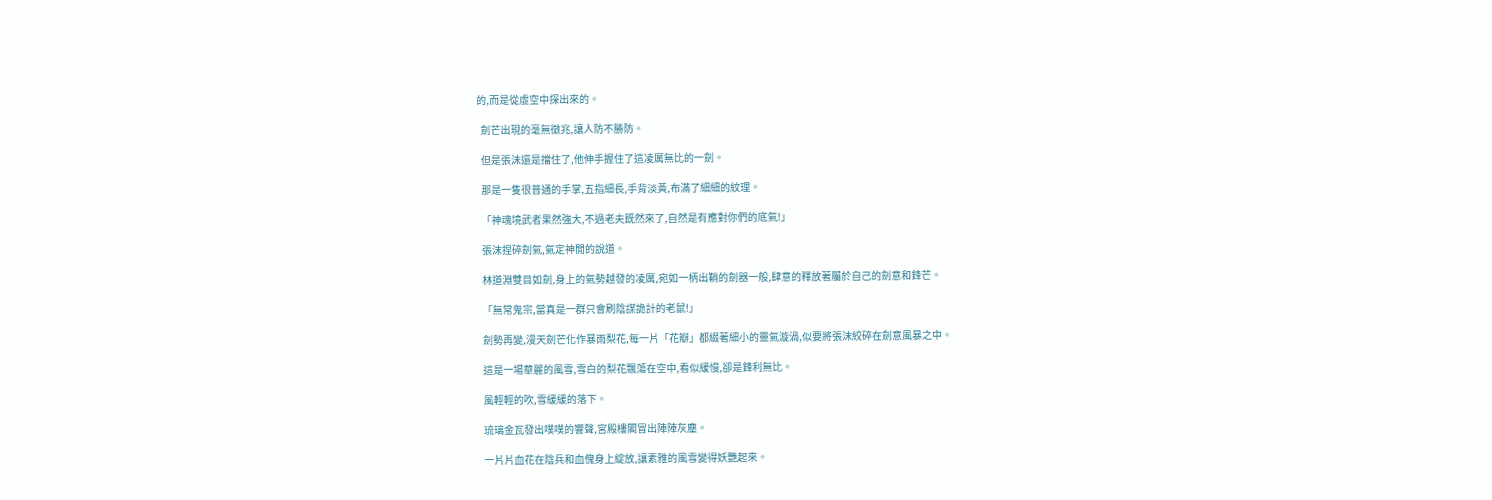的,而是從虛空中探出來的。

  劍芒出現的毫無徵兆,讓人防不勝防。

  但是張沫還是擋住了,他伸手握住了這凌厲無比的一劍。

  那是一隻很普通的手掌,五指細長,手背淡黃,布滿了細細的紋理。

  「神魂境武者果然強大,不過老夫既然來了,自然是有應對你們的底氣!」

  張沫捏碎劍氣,氣定神閒的說道。

  林道淵雙目如劍,身上的氣勢越發的凌厲,宛如一柄出鞘的劍器一般,肆意的釋放著屬於自己的劍意和鋒芒。

  「無常鬼宗,當真是一群只會刷陰謀詭計的老鼠!」

  劍勢再變,漫天劍芒化作暴雨梨花,每一片「花瓣」都綴著細小的靈氣漩渦,似要將張沫絞碎在劍意風暴之中。

  這是一場華麗的風雪,雪白的梨花飄蕩在空中,看似緩慢,卻是鋒利無比。

  風輕輕的吹,雪緩緩的落下。

  琉璃金瓦發出噗噗的響聲,宮殿樓閣冒出陣陣灰塵。

  一片片血花在陰兵和血傀身上綻放,讓素雅的風雪變得妖艷起來。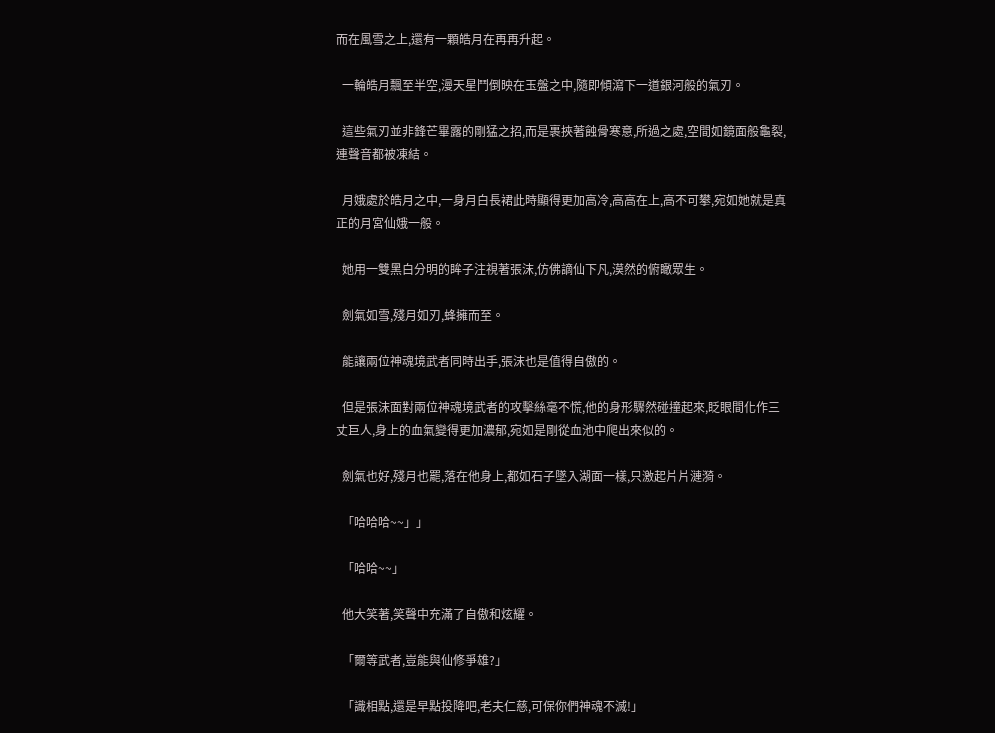而在風雪之上,還有一顆皓月在再再升起。

  一輪皓月飄至半空,漫天星鬥倒映在玉盤之中,隨即傾瀉下一道銀河般的氣刃。

  這些氣刃並非鋒芒畢露的剛猛之招,而是裹挾著蝕骨寒意,所過之處,空間如鏡面般龜裂,連聲音都被凍結。

  月娥處於皓月之中,一身月白長裙此時顯得更加高冷,高高在上,高不可攀,宛如她就是真正的月宮仙娥一般。

  她用一雙黑白分明的眸子注視著張沫,仿佛謫仙下凡,漠然的俯瞰眾生。

  劍氣如雪,殘月如刃,蜂擁而至。

  能讓兩位神魂境武者同時出手,張沫也是值得自傲的。

  但是張沫面對兩位神魂境武者的攻擊絲毫不慌,他的身形驟然碰撞起來,眨眼間化作三丈巨人,身上的血氣變得更加濃郁,宛如是剛從血池中爬出來似的。

  劍氣也好,殘月也罷,落在他身上,都如石子墜入湖面一樣,只激起片片漣漪。

  「哈哈哈~~」」

  「哈哈~~」

  他大笑著,笑聲中充滿了自傲和炫耀。

  「爾等武者,豈能與仙修爭雄?」

  「識相點,還是早點投降吧,老夫仁慈,可保你們神魂不滅!」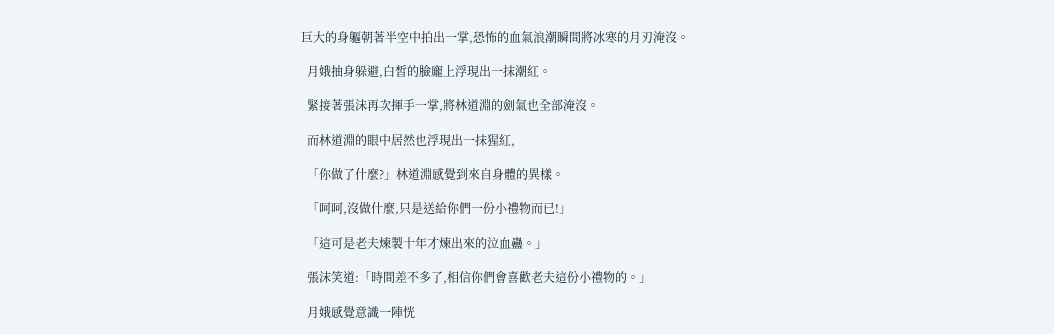巨大的身軀朝著半空中拍出一掌,恐怖的血氣浪潮瞬間將冰寒的月刃淹沒。

  月娥抽身躲避,白皙的臉龐上浮現出一抹潮紅。

  緊接著張沫再次揮手一掌,將林道淵的劍氣也全部淹沒。

  而林道淵的眼中居然也浮現出一抹猩紅,

  「你做了什麼?」林道淵感覺到來自身體的異樣。

  「呵呵,沒做什麼,只是送給你們一份小禮物而已!」

  「這可是老夫煉製十年才煉出來的泣血蠱。」

  張沫笑道:「時間差不多了,相信你們會喜歡老夫這份小禮物的。」

  月娥感覺意識一陣恍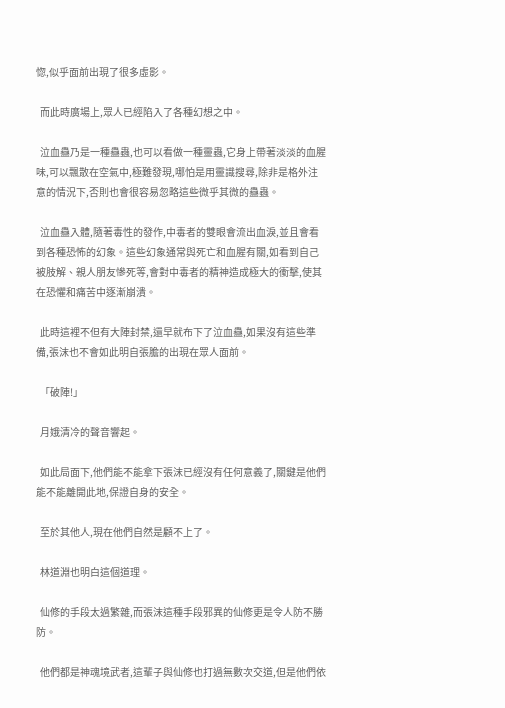惚,似乎面前出現了很多虛影。

  而此時廣場上,眾人已經陷入了各種幻想之中。

  泣血蠱乃是一種蠱蟲,也可以看做一種靈蟲,它身上帶著淡淡的血腥味,可以飄散在空氣中,極難發現,哪怕是用靈識搜尋,除非是格外注意的情況下,否則也會很容易忽略這些微乎其微的蠱蟲。

  泣血蠱入體,隨著毒性的發作,中毒者的雙眼會流出血淚,並且會看到各種恐怖的幻象。這些幻象通常與死亡和血腥有關,如看到自己被肢解、親人朋友慘死等,會對中毒者的精神造成極大的衝擊,使其在恐懼和痛苦中逐漸崩潰。

  此時這裡不但有大陣封禁,還早就布下了泣血蠱,如果沒有這些準備,張沫也不會如此明自張膽的出現在眾人面前。

  「破陣!」

  月娥清冷的聲音響起。

  如此局面下,他們能不能拿下張沫已經沒有任何意義了,關鍵是他們能不能離開此地,保證自身的安全。

  至於其他人,現在他們自然是顧不上了。

  林道淵也明白這個道理。

  仙修的手段太過繁雜,而張沫這種手段邪異的仙修更是令人防不勝防。

  他們都是神魂境武者,這輩子與仙修也打過無數次交道,但是他們依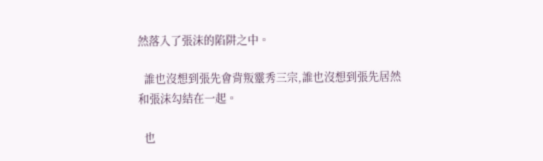然落入了張沫的陷阱之中。

  誰也沒想到張先會背叛靈秀三宗,誰也沒想到張先居然和張沫勾結在一起。

  也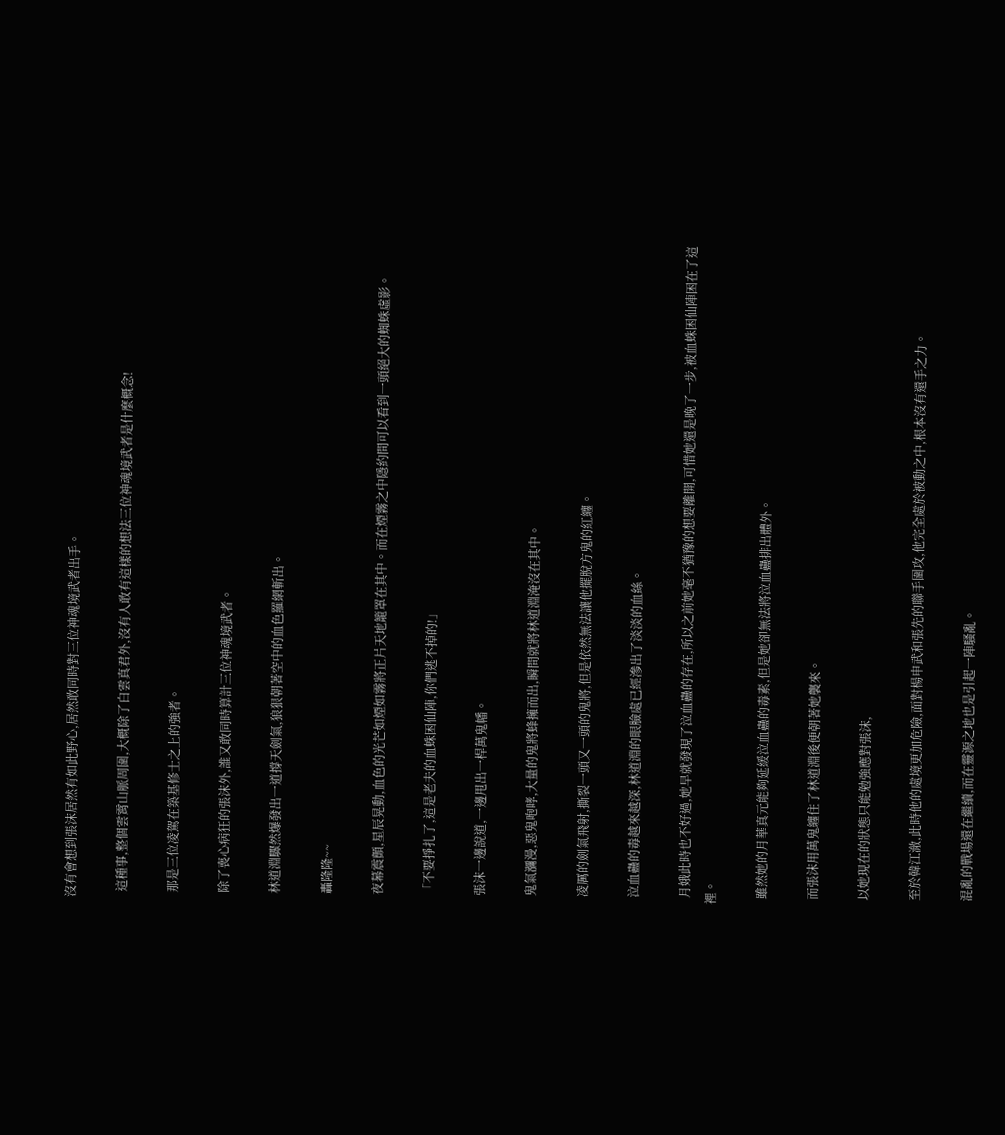沒有會想到張沫居然有如此野心,居然敢同時對三位神魂境武者出手。

  這種事,整個雲霄山脈周圍,大概除了白雲真君外,沒有人敢有這樣的想法三位神魂境武者是什麼概念!

  那是三位凌駕在築基修士之上的強者。

  除了喪心病狂的張沫外,誰又敢同時算計三位神魂境武者。

  林道淵驟然爆發出一道撐天劍氣,狼狠朝著空中的血色羅網斬出。

  轟隆隆~~

  夜幕震顫,星辰晃動,血色的光芒如煙如霧將正片天地籠罩在其中。而在煙霧之中隱約間可以看到一頭絕大的蜘蛛虛影。

  「不要掙扎了,這是老夫的血蛛困仙陣,你們逃不掉的!」

  張沫一邊說道,一邊甩出一桿萬鬼幡。

  鬼氣瀰漫,惡鬼咆哮,大量的鬼將蜂擁而出,瞬間就將林道淵淹沒在其中。

  凌厲的劍氣飛射,撕裂一頭又一頭的鬼將,但是依然無法讓他擺脫方鬼的紅纏。

  泣血蠱的毒越來越深,林道淵的眼臉處已經滲出了淡淡的血絲。

  月娥此時也不好過,她早就發現了泣血蠱的存在,所以之前她毫不猶豫的想要離開,可惜她還是晚了一步,被血蛛困仙陣困在了這裡。

  雖然她的月華真元能夠延緩泣血蠱的毒素,但是她卻無法將泣血蠱排出體外。

  而張沫用萬鬼纏住了林道淵後便朝著她襲來。

  以她現在的狀態只能勉強應對張沫,

  至於韓江澈,此時他的處境更加危險,面對楊申武和張先的聯手圍攻,他完全處於被動之中,根本沒有還手之力。

  混亂的戰場還在繼續,而在靈源之地也是引起一陣騷亂。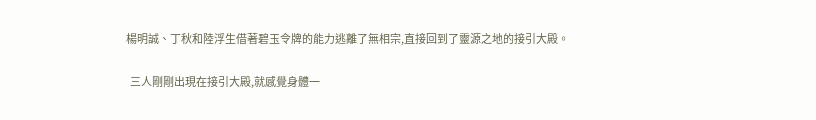楊明誠、丁秋和陸浮生借著碧玉令牌的能力逃離了無相宗,直接回到了靈源之地的接引大殿。

  三人剛剛出現在接引大殿,就感覺身體一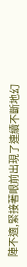陣不適,緊接著眼前出現了連續不斷地幻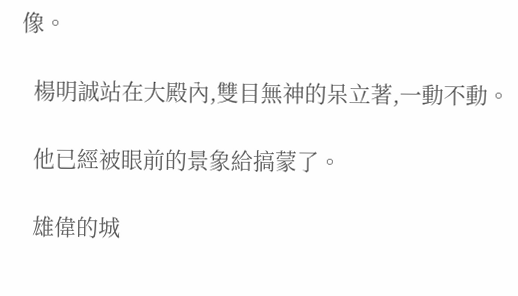像。

  楊明誠站在大殿內,雙目無神的呆立著,一動不動。

  他已經被眼前的景象給搞蒙了。

  雄偉的城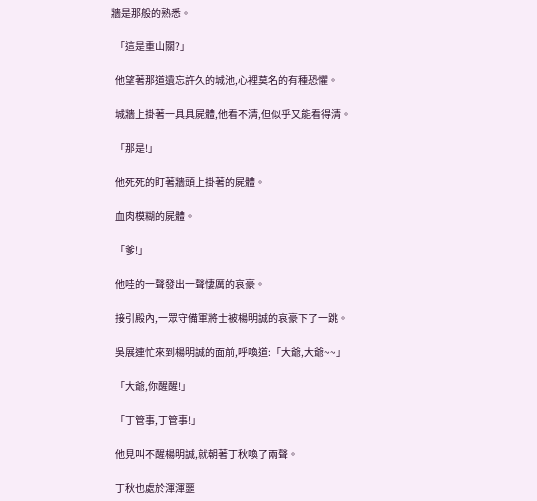牆是那般的熟悉。

  「這是重山關?」

  他望著那道遺忘許久的城池,心裡莫名的有種恐懼。

  城牆上掛著一具具屍體,他看不清,但似乎又能看得清。

  「那是!」

  他死死的盯著牆頭上掛著的屍體。

  血肉模糊的屍體。

  「爹!」

  他哇的一聲發出一聲悽厲的哀豪。

  接引殿內,一眾守備軍將士被楊明誠的哀豪下了一跳。

  吳展連忙來到楊明誠的面前,呼喚道:「大爺,大爺~~」

  「大爺,你醒醒!」

  「丁管事,丁管事!」

  他見叫不醒楊明誠,就朝著丁秋喚了兩聲。

  丁秋也處於渾渾噩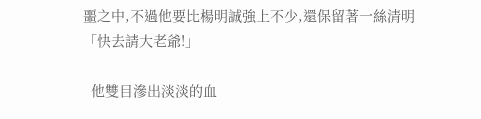噩之中,不過他要比楊明誠強上不少,還保留著一絲清明「快去請大老爺!」

  他雙目滲出淡淡的血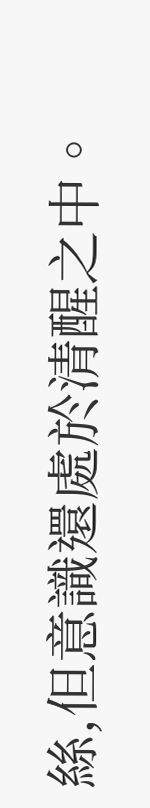絲,但意識還處於清醒之中。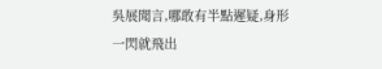吳展聞言,哪敢有半點遲疑,身形一閃就飛出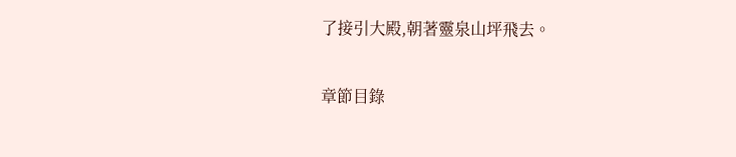了接引大殿,朝著靈泉山坪飛去。

章節目錄